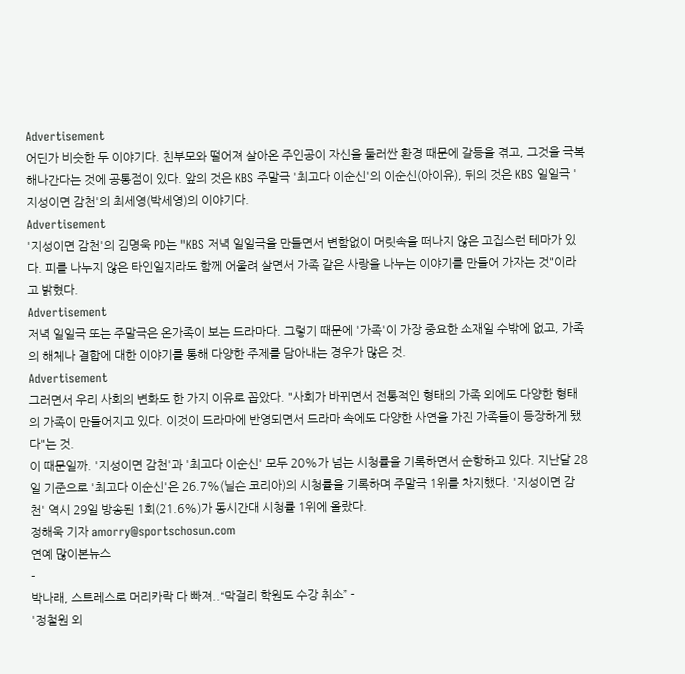Advertisement
어딘가 비슷한 두 이야기다. 친부모와 떨어져 살아온 주인공이 자신을 둘러싼 환경 때문에 갈등을 겪고, 그것을 극복해나간다는 것에 공통점이 있다. 앞의 것은 KBS 주말극 '최고다 이순신'의 이순신(아이유), 뒤의 것은 KBS 일일극 '지성이면 감천'의 최세영(박세영)의 이야기다.
Advertisement
'지성이면 감천'의 김명욱 PD는 "KBS 저녁 일일극을 만들면서 변함없이 머릿속을 떠나지 않은 고집스런 테마가 있다. 피를 나누지 않은 타인일지라도 함께 어울려 살면서 가족 같은 사랑을 나누는 이야기를 만들어 가자는 것"이라고 밝혔다.
Advertisement
저녁 일일극 또는 주말극은 온가족이 보는 드라마다. 그렇기 때문에 '가족'이 가장 중요한 소재일 수밖에 없고, 가족의 해체나 결합에 대한 이야기를 통해 다양한 주제를 담아내는 경우가 많은 것.
Advertisement
그러면서 우리 사회의 변화도 한 가지 이유로 꼽았다. "사회가 바뀌면서 전통적인 형태의 가족 외에도 다양한 형태의 가족이 만들어지고 있다. 이것이 드라마에 반영되면서 드라마 속에도 다양한 사연을 가진 가족들이 등장하게 됐다"는 것.
이 때문일까. '지성이면 감천'과 '최고다 이순신' 모두 20%가 넘는 시청률을 기록하면서 순항하고 있다. 지난달 28일 기준으로 '최고다 이순신'은 26.7%(닐슨 코리아)의 시청률을 기록하며 주말극 1위를 차지했다. '지성이면 감천' 역시 29일 방송된 1회(21.6%)가 동시간대 시청률 1위에 올랐다.
정해욱 기자 amorry@sportschosun.com
연예 많이본뉴스
-
박나래, 스트레스로 머리카락 다 빠져..“막걸리 학원도 수강 취소” -
'정철원 외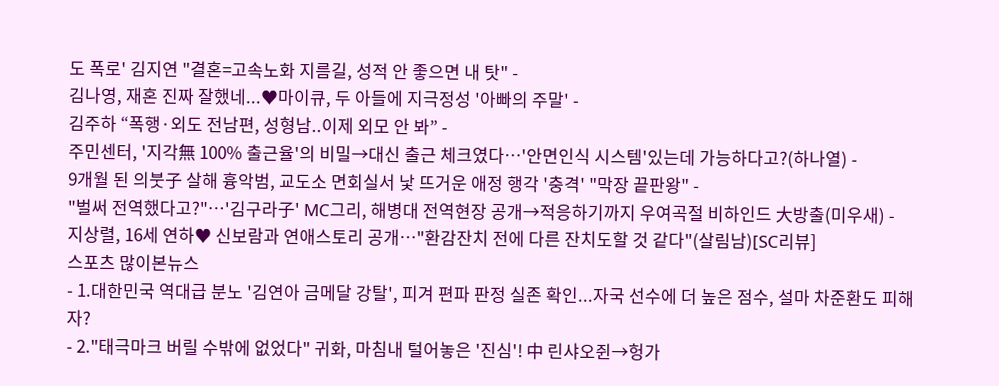도 폭로' 김지연 "결혼=고속노화 지름길, 성적 안 좋으면 내 탓" -
김나영, 재혼 진짜 잘했네...♥마이큐, 두 아들에 지극정성 '아빠의 주말' -
김주하 “폭행·외도 전남편, 성형남..이제 외모 안 봐” -
주민센터, '지각無 100% 출근율'의 비밀→대신 출근 체크였다…'안면인식 시스템'있는데 가능하다고?(하나열) -
9개월 된 의붓子 살해 흉악범, 교도소 면회실서 낯 뜨거운 애정 행각 '충격' "막장 끝판왕" -
"벌써 전역했다고?"…'김구라子' MC그리, 해병대 전역현장 공개→적응하기까지 우여곡절 비하인드 大방출(미우새) -
지상렬, 16세 연하♥ 신보람과 연애스토리 공개…"환감잔치 전에 다른 잔치도할 것 같다"(살림남)[SC리뷰]
스포츠 많이본뉴스
- 1.대한민국 역대급 분노 '김연아 금메달 강탈', 피겨 편파 판정 실존 확인...자국 선수에 더 높은 점수, 설마 차준환도 피해자?
- 2."태극마크 버릴 수밖에 없었다" 귀화, 마침내 털어놓은 '진심'! 中 린샤오쥔→헝가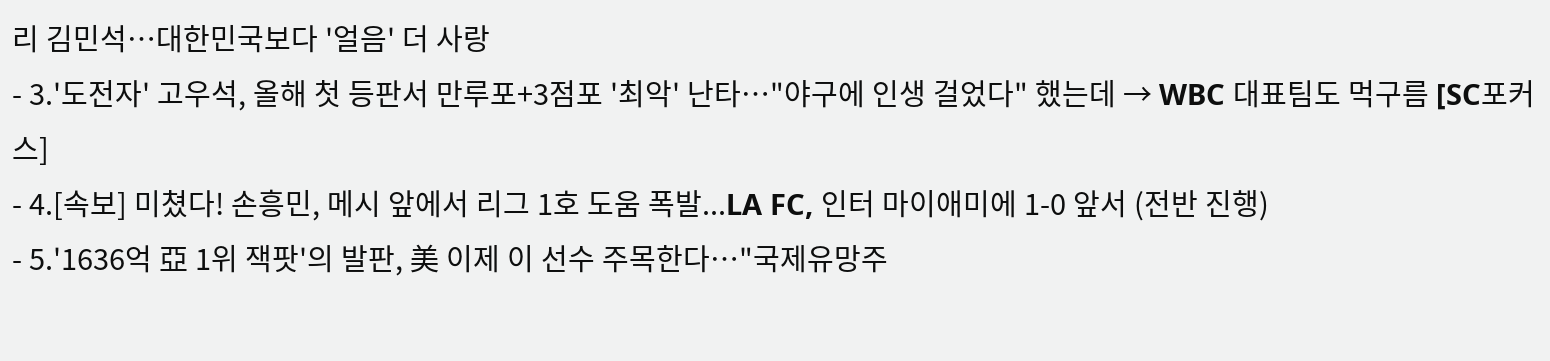리 김민석…대한민국보다 '얼음' 더 사랑
- 3.'도전자' 고우석, 올해 첫 등판서 만루포+3점포 '최악' 난타…"야구에 인생 걸었다" 했는데 → WBC 대표팀도 먹구름 [SC포커스]
- 4.[속보] 미쳤다! 손흥민, 메시 앞에서 리그 1호 도움 폭발...LA FC, 인터 마이애미에 1-0 앞서 (전반 진행)
- 5.'1636억 亞 1위 잭팟'의 발판, 美 이제 이 선수 주목한다…"국제유망주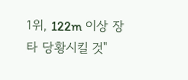1위, 122m 이상 장타 당황시킬 것"